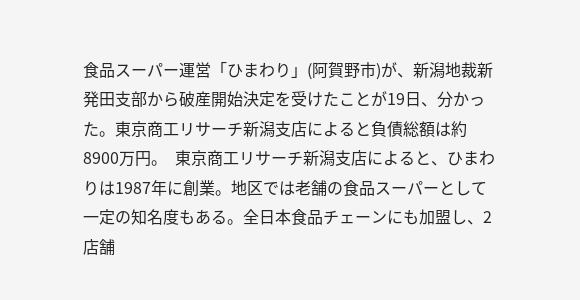食品スーパー運営「ひまわり」(阿賀野市)が、新潟地裁新発田支部から破産開始決定を受けたことが19日、分かった。東京商工リサーチ新潟支店によると負債総額は約8900万円。  東京商工リサーチ新潟支店によると、ひまわりは1987年に創業。地区では老舗の食品スーパーとして一定の知名度もある。全日本食品チェーンにも加盟し、2店舗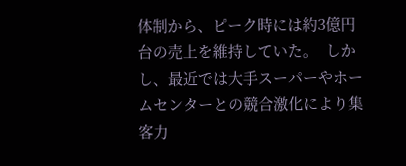体制から、ピーク時には約3億円台の売上を維持していた。  しかし、最近では大手スーパーやホームセンターとの競合激化により集客力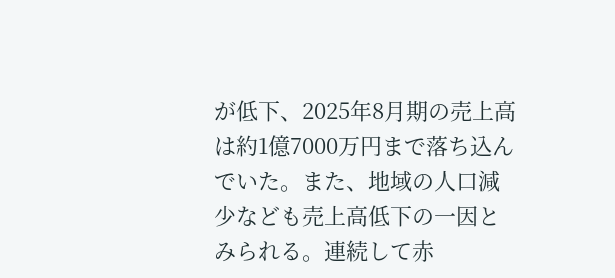が低下、2025年8月期の売上高は約1億7000万円まで落ち込んでいた。また、地域の人口減少なども売上高低下の一因とみられる。連続して赤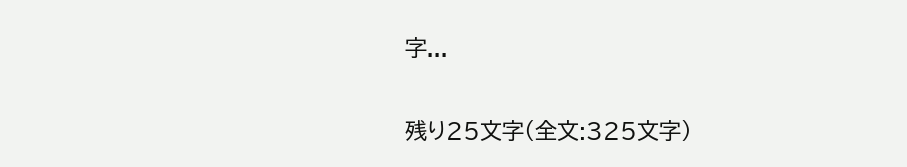字...

残り25文字(全文:325文字)